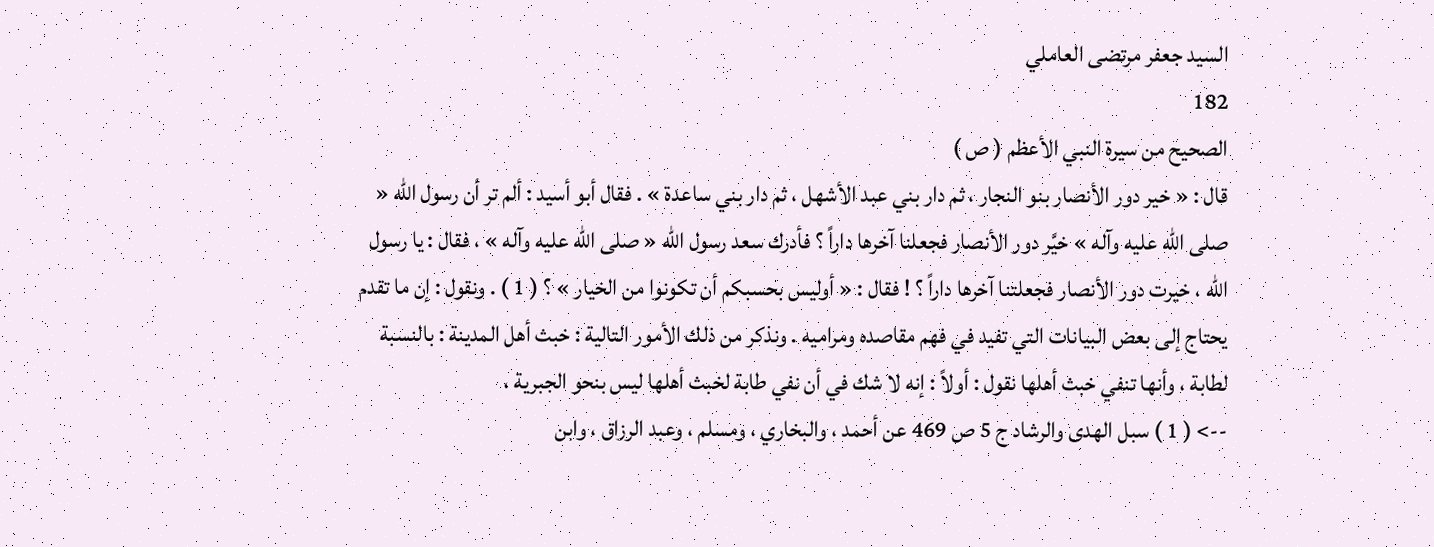السيد جعفر مرتضى العاملي
182
الصحيح من سيرة النبي الأعظم ( ص )
قال : « خير دور الأنصار بنو النجار ، ثم دار بني عبد الأشهل ، ثم دار بني ساعدة » . فقال أبو أسيد : ألم تر أن رسول الله « صلى الله عليه وآله » خيَّر دور الأنصار فجعلنا آخرها داراً ؟ فأدرك سعد رسول الله « صلى الله عليه وآله » ، فقال : يا رسول الله ، خيرت دور الأنصار فجعلتنا آخرها داراً ؟ ! فقال : « أوليس بحسبكم أن تكونوا من الخيار » ؟ ( 1 ) . ونقول : إن ما تقدم يحتاج إلى بعض البيانات التي تفيد في فهم مقاصده ومراميه . ونذكر من ذلك الأمور التالية : خبث أهل المدينة : بالنسبة لطابة ، وأنها تنفي خبث أهلها نقول : أولاً : إنه لا شك في أن نفي طابة لخبث أهلها ليس بنحو الجبرية ،
--> ( 1 ) سبل الهدى والرشاد ج 5 ص 469 عن أحمد ، والبخاري ، ومسلم ، وعبد الرزاق ، وابن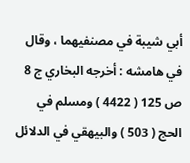أبي شيبة في مصنفيهما ، وقال في هامشه : أخرجه البخاري ج 8 ص 125 ( 4422 ) ومسلم في الحج ( 503 ) والبيهقي في الدلائل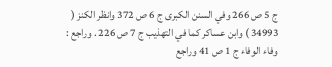ج 5 ص 266 وفي السنن الكبرى ج 6 ص 372 وانظر الكنز ( 34993 ) وابن عساكر كما في التهذيب ج 7 ص 226 . وراجع : وفاء الوفاء ج 1 ص 41 وراجع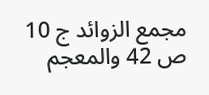مجمع الزوائد ج 10 ص 42 والمعجم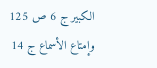الكبير ج 6 ص 125 وإمتاع الأسماع ج 14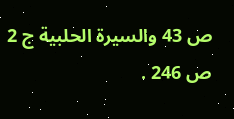ص 43 والسيرة الحلبية ج 2 ص 246 .